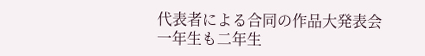代表者による合同の作品大発表会
一年生も二年生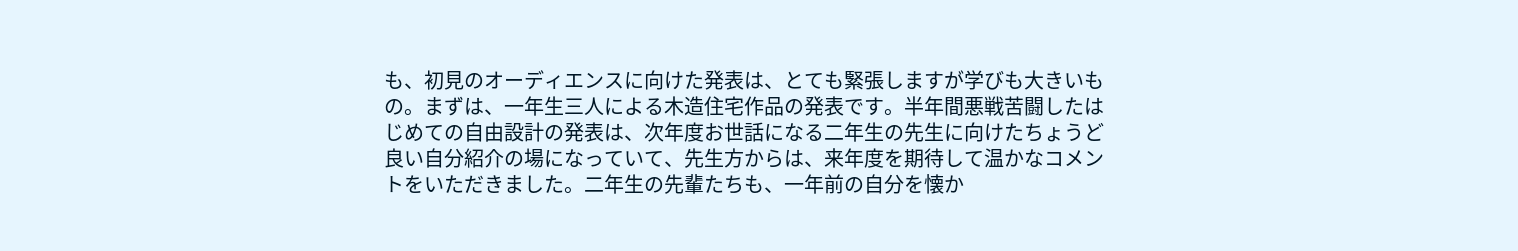も、初見のオーディエンスに向けた発表は、とても緊張しますが学びも大きいもの。まずは、一年生三人による木造住宅作品の発表です。半年間悪戦苦闘したはじめての自由設計の発表は、次年度お世話になる二年生の先生に向けたちょうど良い自分紹介の場になっていて、先生方からは、来年度を期待して温かなコメントをいただきました。二年生の先輩たちも、一年前の自分を懐か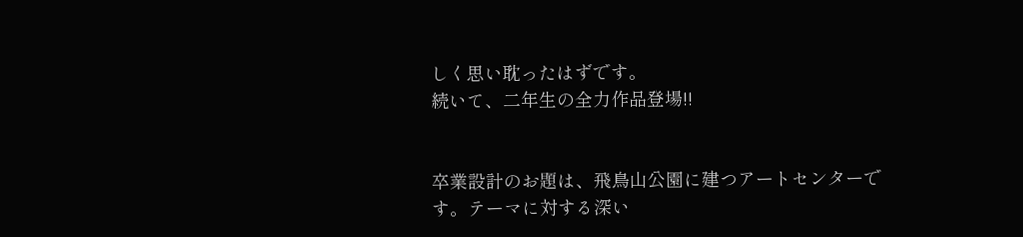しく思い耽ったはずです。
続いて、二年生の全力作品登場!!


卒業設計のお題は、飛鳥山公園に建つアートセンターです。テーマに対する深い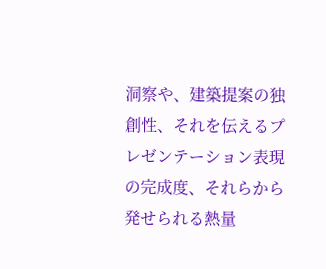洞察や、建築提案の独創性、それを伝えるプレゼンテーション表現の完成度、それらから発せられる熱量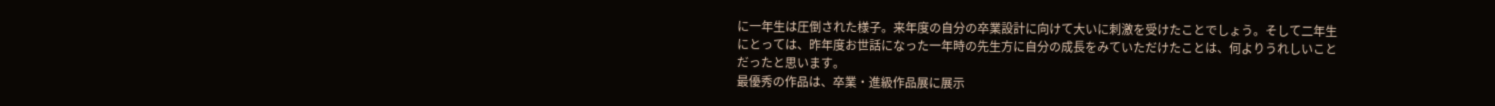に一年生は圧倒された様子。来年度の自分の卒業設計に向けて大いに刺激を受けたことでしょう。そして二年生にとっては、昨年度お世話になった一年時の先生方に自分の成長をみていただけたことは、何よりうれしいことだったと思います。
最優秀の作品は、卒業・進級作品展に展示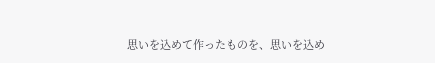思いを込めて作ったものを、思いを込め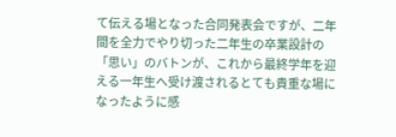て伝える場となった合同発表会ですが、二年間を全力でやり切った二年生の卒業設計の「思い」のバトンが、これから最終学年を迎える一年生へ受け渡されるとても貴重な場になったように感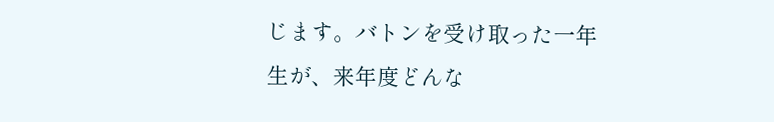じます。バトンを受け取った一年生が、来年度どんな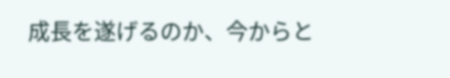成長を遂げるのか、今からと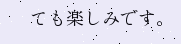ても楽しみです。